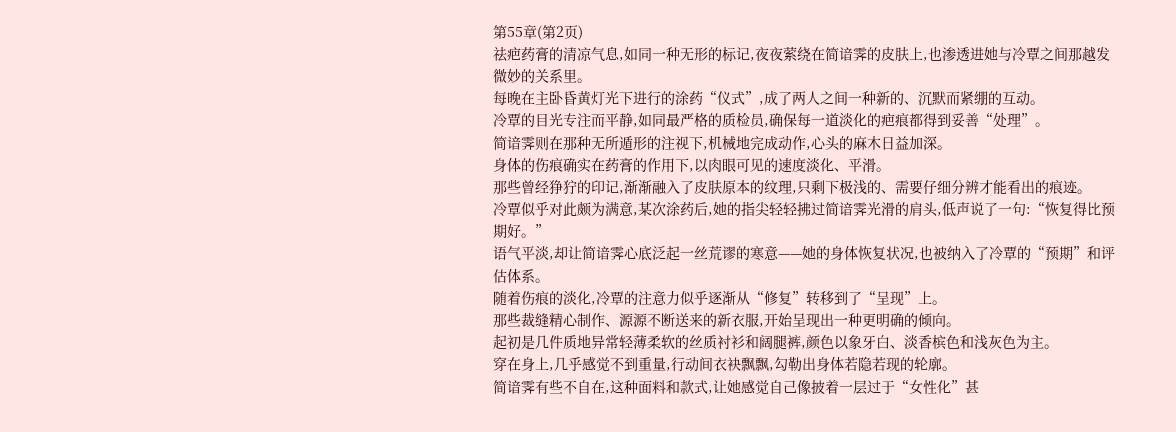第55章(第2页)
祛疤药膏的清凉气息,如同一种无形的标记,夜夜萦绕在简谙霁的皮肤上,也渗透进她与冷覃之间那越发微妙的关系里。
每晚在主卧昏黄灯光下进行的涂药“仪式”,成了两人之间一种新的、沉默而紧绷的互动。
冷覃的目光专注而平静,如同最严格的质检员,确保每一道淡化的疤痕都得到妥善“处理”。
简谙霁则在那种无所遁形的注视下,机械地完成动作,心头的麻木日益加深。
身体的伤痕确实在药膏的作用下,以肉眼可见的速度淡化、平滑。
那些曾经狰狞的印记,渐渐融入了皮肤原本的纹理,只剩下极浅的、需要仔细分辨才能看出的痕迹。
冷覃似乎对此颇为满意,某次涂药后,她的指尖轻轻拂过简谙霁光滑的肩头,低声说了一句:“恢复得比预期好。”
语气平淡,却让简谙霁心底泛起一丝荒谬的寒意——她的身体恢复状况,也被纳入了冷覃的“预期”和评估体系。
随着伤痕的淡化,冷覃的注意力似乎逐渐从“修复”转移到了“呈现”上。
那些裁缝精心制作、源源不断送来的新衣服,开始呈现出一种更明确的倾向。
起初是几件质地异常轻薄柔软的丝质衬衫和阔腿裤,颜色以象牙白、淡香槟色和浅灰色为主。
穿在身上,几乎感觉不到重量,行动间衣袂飘飘,勾勒出身体若隐若现的轮廓。
简谙霁有些不自在,这种面料和款式,让她感觉自己像披着一层过于“女性化”甚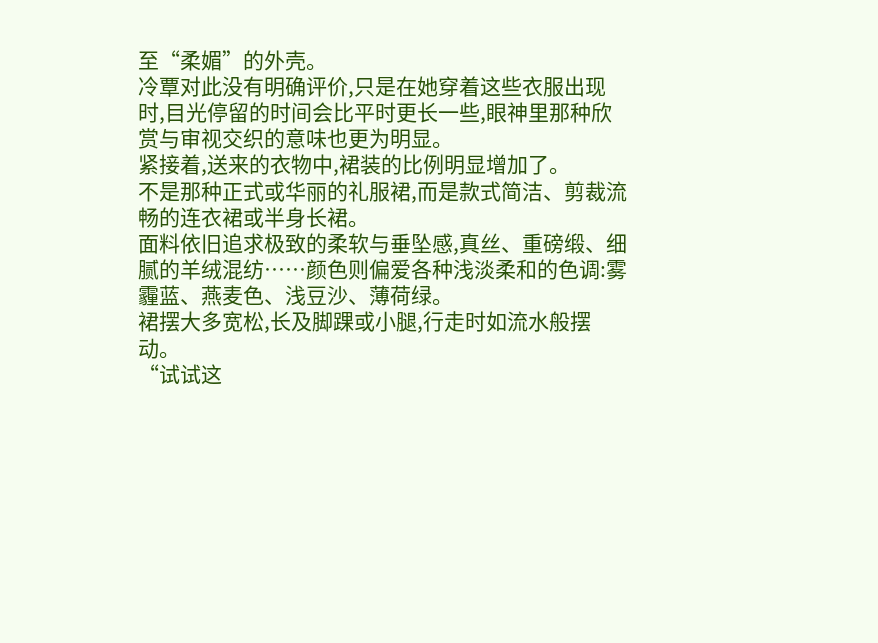至“柔媚”的外壳。
冷覃对此没有明确评价,只是在她穿着这些衣服出现时,目光停留的时间会比平时更长一些,眼神里那种欣赏与审视交织的意味也更为明显。
紧接着,送来的衣物中,裙装的比例明显增加了。
不是那种正式或华丽的礼服裙,而是款式简洁、剪裁流畅的连衣裙或半身长裙。
面料依旧追求极致的柔软与垂坠感,真丝、重磅缎、细腻的羊绒混纺……颜色则偏爱各种浅淡柔和的色调:雾霾蓝、燕麦色、浅豆沙、薄荷绿。
裙摆大多宽松,长及脚踝或小腿,行走时如流水般摆动。
“试试这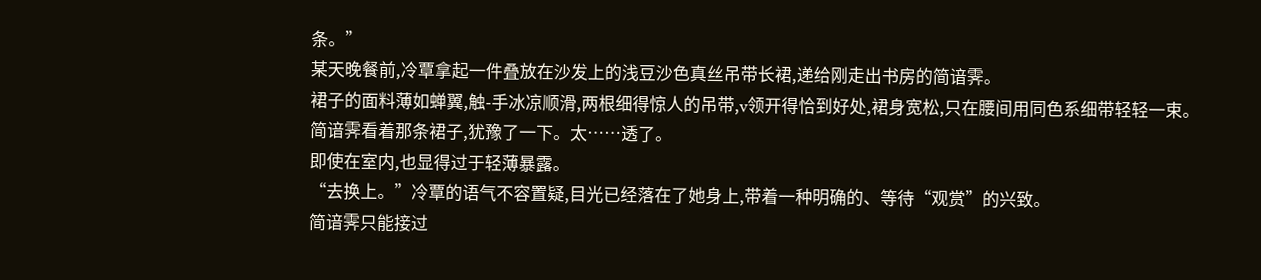条。”
某天晚餐前,冷覃拿起一件叠放在沙发上的浅豆沙色真丝吊带长裙,递给刚走出书房的简谙霁。
裙子的面料薄如蝉翼,触-手冰凉顺滑,两根细得惊人的吊带,v领开得恰到好处,裙身宽松,只在腰间用同色系细带轻轻一束。
简谙霁看着那条裙子,犹豫了一下。太……透了。
即使在室内,也显得过于轻薄暴露。
“去换上。”冷覃的语气不容置疑,目光已经落在了她身上,带着一种明确的、等待“观赏”的兴致。
简谙霁只能接过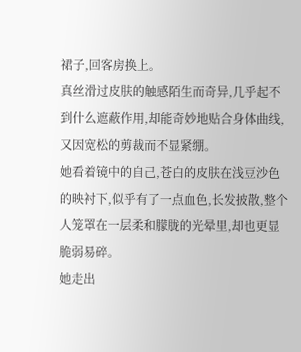裙子,回客房换上。
真丝滑过皮肤的触感陌生而奇异,几乎起不到什么遮蔽作用,却能奇妙地贴合身体曲线,又因宽松的剪裁而不显紧绷。
她看着镜中的自己,苍白的皮肤在浅豆沙色的映衬下,似乎有了一点血色,长发披散,整个人笼罩在一层柔和朦胧的光晕里,却也更显脆弱易碎。
她走出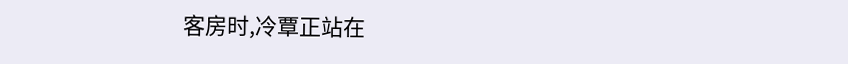客房时,冷覃正站在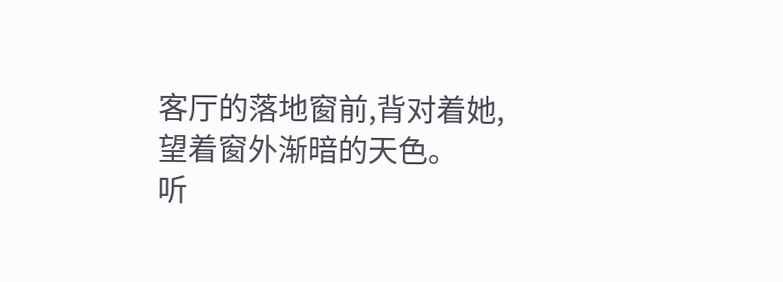客厅的落地窗前,背对着她,望着窗外渐暗的天色。
听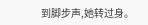到脚步声,她转过身。